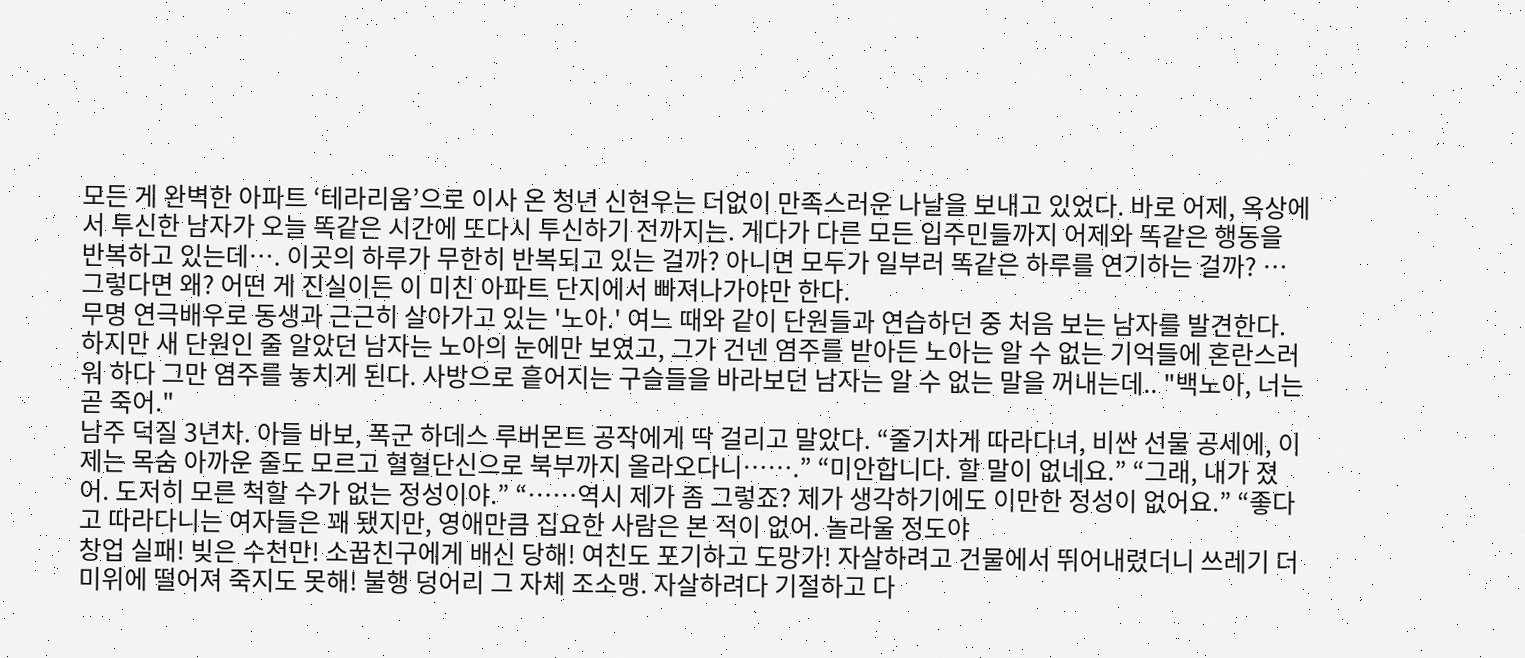모든 게 완벽한 아파트 ‘테라리움’으로 이사 온 청년 신현우는 더없이 만족스러운 나날을 보내고 있었다. 바로 어제, 옥상에서 투신한 남자가 오늘 똑같은 시간에 또다시 투신하기 전까지는. 게다가 다른 모든 입주민들까지 어제와 똑같은 행동을 반복하고 있는데…. 이곳의 하루가 무한히 반복되고 있는 걸까? 아니면 모두가 일부러 똑같은 하루를 연기하는 걸까? …그렇다면 왜? 어떤 게 진실이든 이 미친 아파트 단지에서 빠져나가야만 한다.
무명 연극배우로 동생과 근근히 살아가고 있는 '노아.' 여느 때와 같이 단원들과 연습하던 중 처음 보는 남자를 발견한다. 하지만 새 단원인 줄 알았던 남자는 노아의 눈에만 보였고, 그가 건넨 염주를 받아든 노아는 알 수 없는 기억들에 혼란스러워 하다 그만 염주를 놓치게 된다. 사방으로 흩어지는 구슬들을 바라보던 남자는 알 수 없는 말을 꺼내는데.. "백노아, 너는 곧 죽어."
남주 덕질 3년차. 아들 바보, 폭군 하데스 루버몬트 공작에게 딱 걸리고 말았다. “줄기차게 따라다녀, 비싼 선물 공세에, 이제는 목숨 아까운 줄도 모르고 혈혈단신으로 북부까지 올라오다니…….” “미안합니다. 할 말이 없네요.” “그래, 내가 졌어. 도저히 모른 척할 수가 없는 정성이야.” “……역시 제가 좀 그렇죠? 제가 생각하기에도 이만한 정성이 없어요.” “좋다고 따라다니는 여자들은 꽤 됐지만, 영애만큼 집요한 사람은 본 적이 없어. 놀라울 정도야
창업 실패! 빚은 수천만! 소꿉친구에게 배신 당해! 여친도 포기하고 도망가! 자살하려고 건물에서 뛰어내렸더니 쓰레기 더미위에 떨어져 죽지도 못해! 불행 덩어리 그 자체 조소맹. 자살하려다 기절하고 다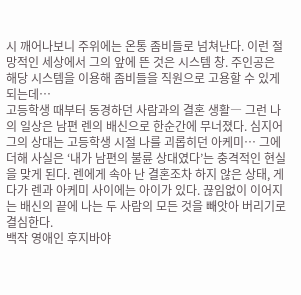시 깨어나보니 주위에는 온통 좀비들로 넘쳐난다. 이런 절망적인 세상에서 그의 앞에 뜬 것은 시스템 창. 주인공은 해당 시스템을 이용해 좀비들을 직원으로 고용할 수 있게 되는데…
고등학생 때부터 동경하던 사람과의 결혼 생활― 그런 나의 일상은 남편 렌의 배신으로 한순간에 무너졌다. 심지어 그의 상대는 고등학생 시절 나를 괴롭히던 아케미… 그에 더해 사실은 ‘내가 남편의 불륜 상대였다’는 충격적인 현실을 맞게 된다. 렌에게 속아 난 결혼조차 하지 않은 상태, 게다가 렌과 아케미 사이에는 아이가 있다. 끊임없이 이어지는 배신의 끝에 나는 두 사람의 모든 것을 빼앗아 버리기로 결심한다.
백작 영애인 후지바야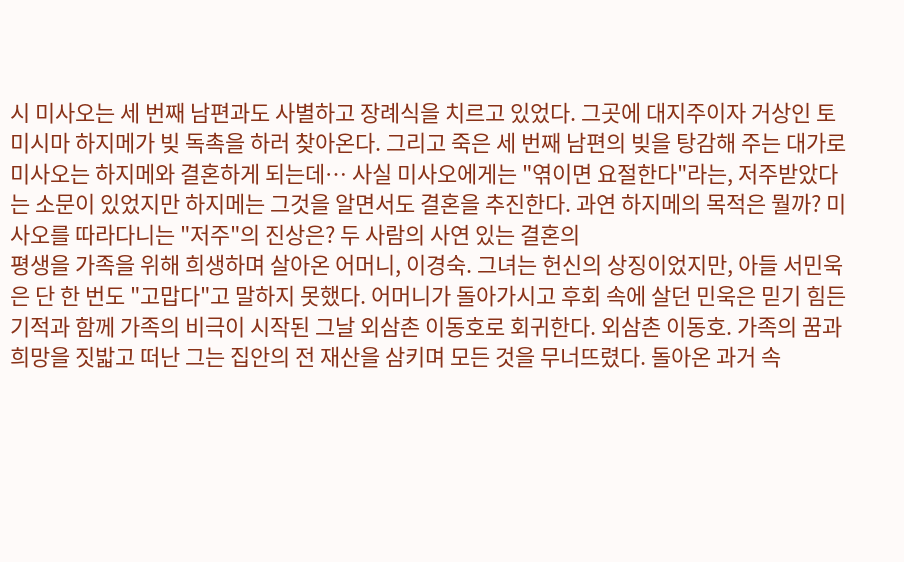시 미사오는 세 번째 남편과도 사별하고 장례식을 치르고 있었다. 그곳에 대지주이자 거상인 토미시마 하지메가 빚 독촉을 하러 찾아온다. 그리고 죽은 세 번째 남편의 빚을 탕감해 주는 대가로 미사오는 하지메와 결혼하게 되는데… 사실 미사오에게는 "엮이면 요절한다"라는, 저주받았다는 소문이 있었지만 하지메는 그것을 알면서도 결혼을 추진한다. 과연 하지메의 목적은 뭘까? 미사오를 따라다니는 "저주"의 진상은? 두 사람의 사연 있는 결혼의
평생을 가족을 위해 희생하며 살아온 어머니, 이경숙. 그녀는 헌신의 상징이었지만, 아들 서민욱은 단 한 번도 "고맙다"고 말하지 못했다. 어머니가 돌아가시고 후회 속에 살던 민욱은 믿기 힘든 기적과 함께 가족의 비극이 시작된 그날 외삼촌 이동호로 회귀한다. 외삼촌 이동호. 가족의 꿈과 희망을 짓밟고 떠난 그는 집안의 전 재산을 삼키며 모든 것을 무너뜨렸다. 돌아온 과거 속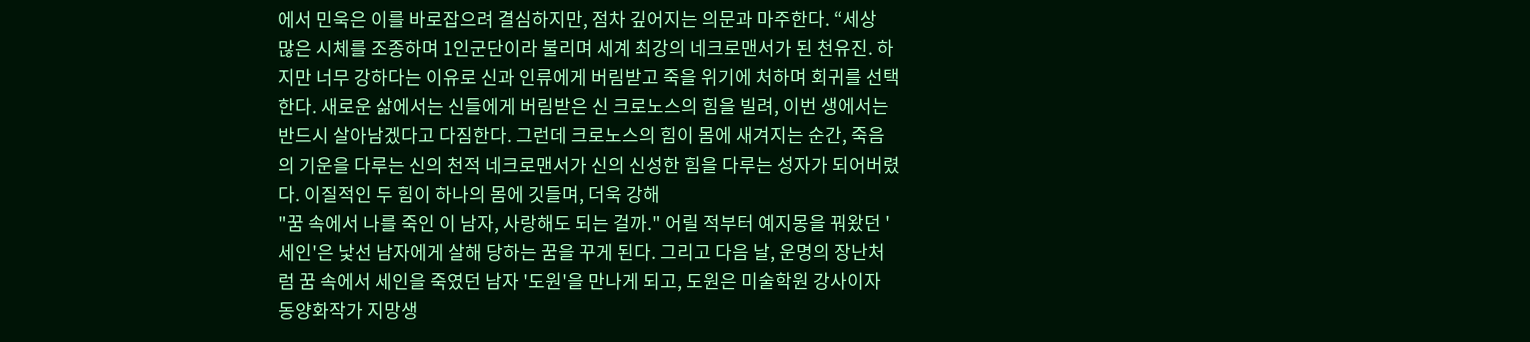에서 민욱은 이를 바로잡으려 결심하지만, 점차 깊어지는 의문과 마주한다. “세상
많은 시체를 조종하며 1인군단이라 불리며 세계 최강의 네크로맨서가 된 천유진. 하지만 너무 강하다는 이유로 신과 인류에게 버림받고 죽을 위기에 처하며 회귀를 선택한다. 새로운 삶에서는 신들에게 버림받은 신 크로노스의 힘을 빌려, 이번 생에서는 반드시 살아남겠다고 다짐한다. 그런데 크로노스의 힘이 몸에 새겨지는 순간, 죽음의 기운을 다루는 신의 천적 네크로맨서가 신의 신성한 힘을 다루는 성자가 되어버렸다. 이질적인 두 힘이 하나의 몸에 깃들며, 더욱 강해
"꿈 속에서 나를 죽인 이 남자, 사랑해도 되는 걸까." 어릴 적부터 예지몽을 꿔왔던 '세인'은 낯선 남자에게 살해 당하는 꿈을 꾸게 된다. 그리고 다음 날, 운명의 장난처럼 꿈 속에서 세인을 죽였던 남자 '도원'을 만나게 되고, 도원은 미술학원 강사이자 동양화작가 지망생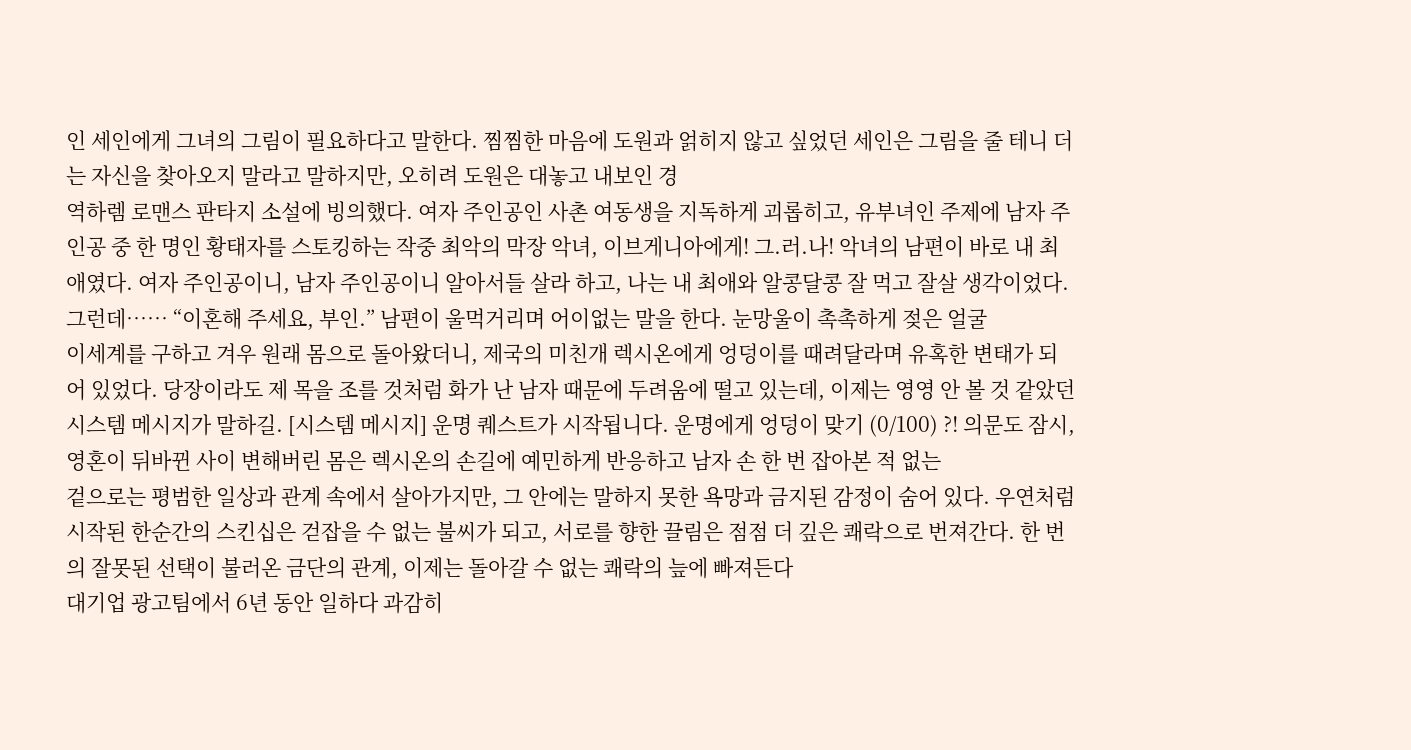인 세인에게 그녀의 그림이 필요하다고 말한다. 찜찜한 마음에 도원과 얽히지 않고 싶었던 세인은 그림을 줄 테니 더는 자신을 찾아오지 말라고 말하지만, 오히려 도원은 대놓고 내보인 경
역하렘 로맨스 판타지 소설에 빙의했다. 여자 주인공인 사촌 여동생을 지독하게 괴롭히고, 유부녀인 주제에 남자 주인공 중 한 명인 황태자를 스토킹하는 작중 최악의 막장 악녀, 이브게니아에게! 그.러.나! 악녀의 남편이 바로 내 최애였다. 여자 주인공이니, 남자 주인공이니 알아서들 살라 하고, 나는 내 최애와 알콩달콩 잘 먹고 잘살 생각이었다. 그런데…… “이혼해 주세요, 부인.” 남편이 울먹거리며 어이없는 말을 한다. 눈망울이 촉촉하게 젖은 얼굴
이세계를 구하고 겨우 원래 몸으로 돌아왔더니, 제국의 미친개 렉시온에게 엉덩이를 때려달라며 유혹한 변태가 되어 있었다. 당장이라도 제 목을 조를 것처럼 화가 난 남자 때문에 두려움에 떨고 있는데, 이제는 영영 안 볼 것 같았던 시스템 메시지가 말하길. [시스템 메시지] 운명 퀘스트가 시작됩니다. 운명에게 엉덩이 맞기 (0/100) ?! 의문도 잠시, 영혼이 뒤바뀐 사이 변해버린 몸은 렉시온의 손길에 예민하게 반응하고 남자 손 한 번 잡아본 적 없는
겉으로는 평범한 일상과 관계 속에서 살아가지만, 그 안에는 말하지 못한 욕망과 금지된 감정이 숨어 있다. 우연처럼 시작된 한순간의 스킨십은 걷잡을 수 없는 불씨가 되고, 서로를 향한 끌림은 점점 더 깊은 쾌락으로 번져간다. 한 번의 잘못된 선택이 불러온 금단의 관계, 이제는 돌아갈 수 없는 쾌락의 늪에 빠져든다
대기업 광고팀에서 6년 동안 일하다 과감히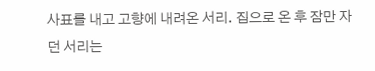사표를 내고 고향에 내려온 서리. 집으로 온 후 잠만 자던 서리는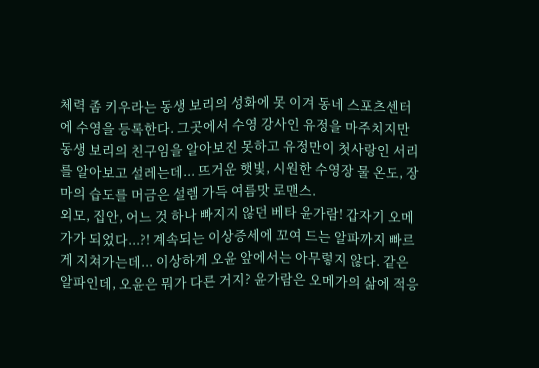체력 좀 키우라는 동생 보리의 성화에 못 이겨 동네 스포츠센터에 수영을 등록한다. 그곳에서 수영 강사인 유정을 마주치지만 동생 보리의 친구임을 알아보진 못하고 유정만이 첫사랑인 서리를 알아보고 설레는데... 뜨거운 햇빛, 시원한 수영장 물 온도, 장마의 습도를 머금은 설렘 가득 여름맛 로맨스.
외모, 집안, 어느 것 하나 빠지지 않던 베타 윤가람! 갑자기 오메가가 되었다...?! 계속되는 이상증세에 꼬여 드는 알파까지 빠르게 지쳐가는데... 이상하게 오윤 앞에서는 아무렇지 않다. 같은 알파인데, 오윤은 뭐가 다른 거지? 윤가람은 오메가의 삶에 적응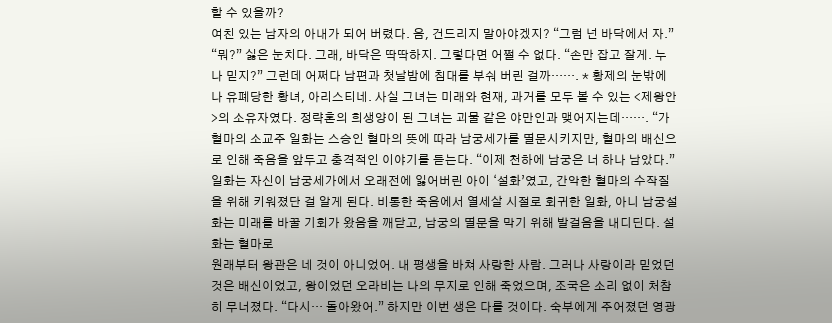할 수 있을까?
여친 있는 남자의 아내가 되어 버렸다. 음, 건드리지 말아야겠지? “그럼 넌 바닥에서 자.” “뭐?” 싫은 눈치다. 그래, 바닥은 딱딱하지. 그렇다면 어쩔 수 없다. “손만 잡고 잘게. 누나 믿지?” 그런데 어쩌다 남편과 첫날밤에 침대를 부숴 버린 걸까……. * 황제의 눈밖에 나 유폐당한 황녀, 아리스티네. 사실 그녀는 미래와 현재, 과거를 모두 볼 수 있는 <제왕안>의 소유자였다. 정략혼의 희생양이 된 그녀는 괴물 같은 야만인과 맺어지는데……. “가
혈마의 소교주 일화는 스승인 혈마의 뜻에 따라 남궁세가를 멸문시키지만, 혈마의 배신으로 인해 죽음을 앞두고 충격적인 이야기를 듣는다. “이제 천하에 남궁은 너 하나 남았다.” 일화는 자신이 남궁세가에서 오래전에 잃어버린 아이 ‘설화’였고, 간악한 혈마의 수작질을 위해 키워졌단 걸 알게 된다. 비통한 죽음에서 열세살 시절로 회귀한 일화, 아니 남궁설화는 미래를 바꿀 기회가 왔음을 깨닫고, 남궁의 멸문을 막기 위해 발걸음을 내디딘다. 설화는 혈마로
원래부터 왕관은 네 것이 아니었어. 내 평생을 바쳐 사랑한 사람. 그러나 사랑이라 믿었던 것은 배신이었고, 왕이었던 오라비는 나의 무지로 인해 죽었으며, 조국은 소리 없이 처참히 무너졌다. “다시… 돌아왔어.” 하지만 이번 생은 다를 것이다. 숙부에게 주어졌던 영광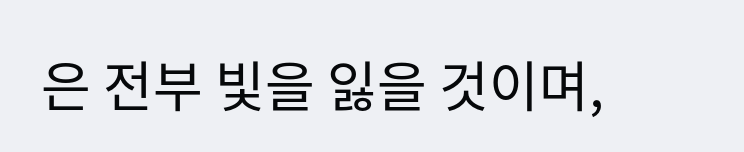은 전부 빛을 잃을 것이며,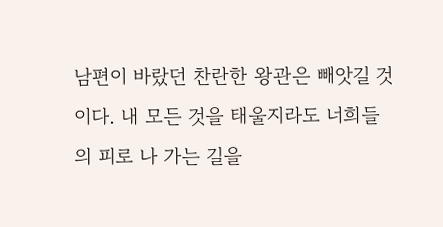남편이 바랐던 찬란한 왕관은 빼앗길 것이다. 내 모든 것을 태울지라도 너희들의 피로 나 가는 길을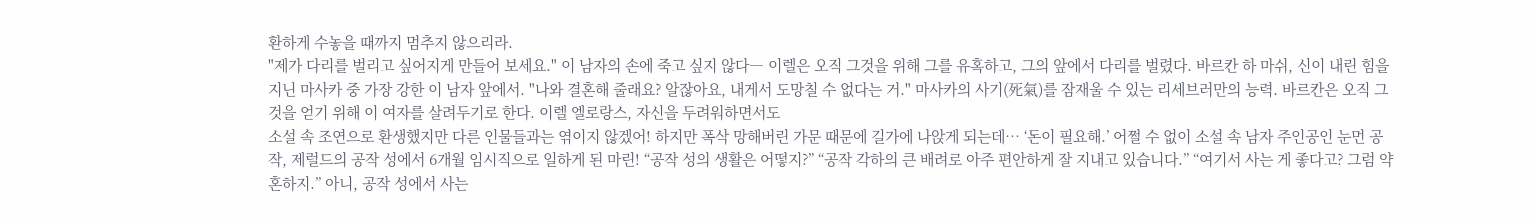환하게 수놓을 때까지 멈추지 않으리라.
"제가 다리를 벌리고 싶어지게 만들어 보세요." 이 남자의 손에 죽고 싶지 않다― 이렐은 오직 그것을 위해 그를 유혹하고, 그의 앞에서 다리를 벌렸다. 바르칸 하 마쉬, 신이 내린 힘을 지닌 마사카 중 가장 강한 이 남자 앞에서. "나와 결혼해 줄래요? 알잖아요, 내게서 도망칠 수 없다는 거." 마사카의 사기(死氣)를 잠재울 수 있는 리세브러만의 능력. 바르칸은 오직 그것을 얻기 위해 이 여자를 살려두기로 한다. 이렐 엘로랑스, 자신을 두려워하면서도
소설 속 조연으로 환생했지만 다른 인물들과는 엮이지 않겠어! 하지만 폭삭 망해버린 가문 때문에 길가에 나앉게 되는데… ‘돈이 필요해.’ 어쩔 수 없이 소설 속 남자 주인공인 눈먼 공작, 제럴드의 공작 성에서 6개월 임시직으로 일하게 된 마린! “공작 성의 생활은 어떻지?” “공작 각하의 큰 배려로 아주 편안하게 잘 지내고 있습니다.” “여기서 사는 게 좋다고? 그럼 약혼하지.” 아니, 공작 성에서 사는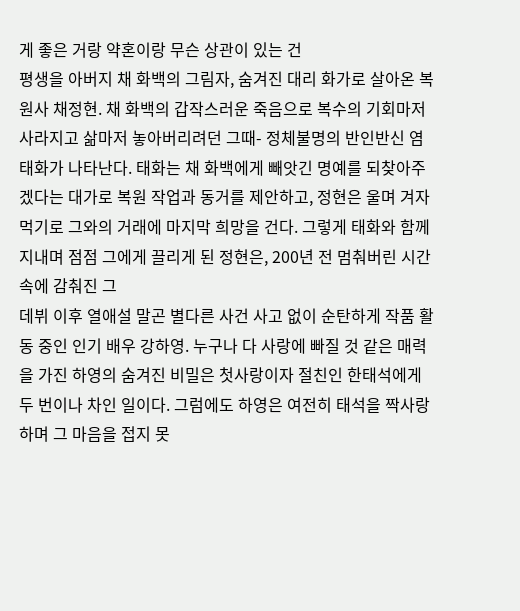게 좋은 거랑 약혼이랑 무슨 상관이 있는 건
평생을 아버지 채 화백의 그림자, 숨겨진 대리 화가로 살아온 복원사 채정현. 채 화백의 갑작스러운 죽음으로 복수의 기회마저 사라지고 삶마저 놓아버리려던 그때- 정체불명의 반인반신 염태화가 나타난다. 태화는 채 화백에게 빼앗긴 명예를 되찾아주겠다는 대가로 복원 작업과 동거를 제안하고, 정현은 울며 겨자 먹기로 그와의 거래에 마지막 희망을 건다. 그렇게 태화와 함께 지내며 점점 그에게 끌리게 된 정현은, 200년 전 멈춰버린 시간 속에 감춰진 그
데뷔 이후 열애설 말곤 별다른 사건 사고 없이 순탄하게 작품 활동 중인 인기 배우 강하영. 누구나 다 사랑에 빠질 것 같은 매력을 가진 하영의 숨겨진 비밀은 첫사랑이자 절친인 한태석에게 두 번이나 차인 일이다. 그럼에도 하영은 여전히 태석을 짝사랑하며 그 마음을 접지 못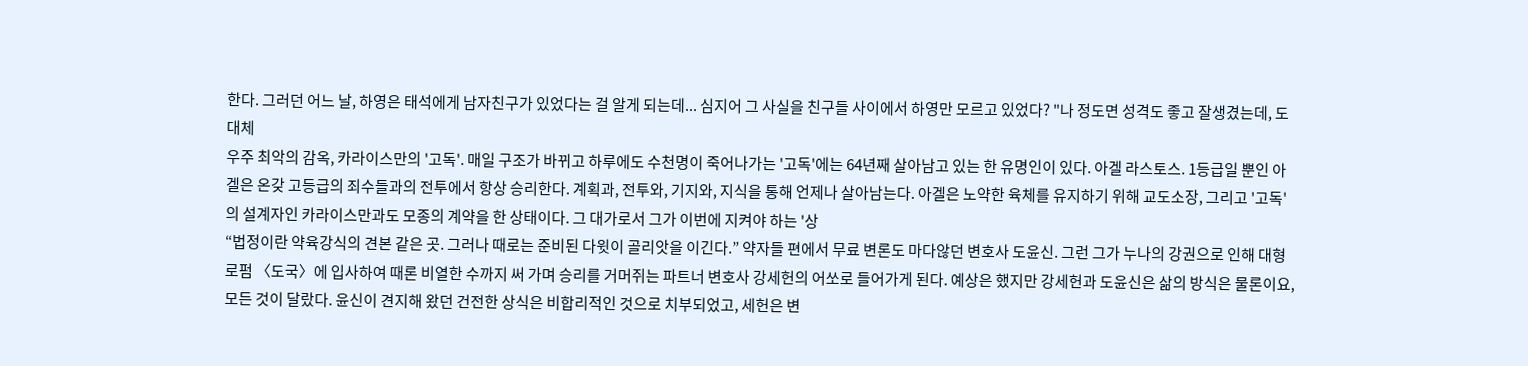한다. 그러던 어느 날, 하영은 태석에게 남자친구가 있었다는 걸 알게 되는데... 심지어 그 사실을 친구들 사이에서 하영만 모르고 있었다? "나 정도면 성격도 좋고 잘생겼는데, 도대체
우주 최악의 감옥, 카라이스만의 '고독'. 매일 구조가 바뀌고 하루에도 수천명이 죽어나가는 '고독'에는 64년째 살아남고 있는 한 유명인이 있다. 아겔 라스토스. 1등급일 뿐인 아겔은 온갖 고등급의 죄수들과의 전투에서 항상 승리한다. 계획과, 전투와, 기지와, 지식을 통해 언제나 살아남는다. 아겔은 노약한 육체를 유지하기 위해 교도소장, 그리고 '고독'의 설계자인 카라이스만과도 모종의 계약을 한 상태이다. 그 대가로서 그가 이번에 지켜야 하는 '상
“법정이란 약육강식의 견본 같은 곳. 그러나 때로는 준비된 다윗이 골리앗을 이긴다.” 약자들 편에서 무료 변론도 마다않던 변호사 도윤신. 그런 그가 누나의 강권으로 인해 대형 로펌 〈도국〉에 입사하여 때론 비열한 수까지 써 가며 승리를 거머쥐는 파트너 변호사 강세헌의 어쏘로 들어가게 된다. 예상은 했지만 강세헌과 도윤신은 삶의 방식은 물론이요, 모든 것이 달랐다. 윤신이 견지해 왔던 건전한 상식은 비합리적인 것으로 치부되었고, 세헌은 변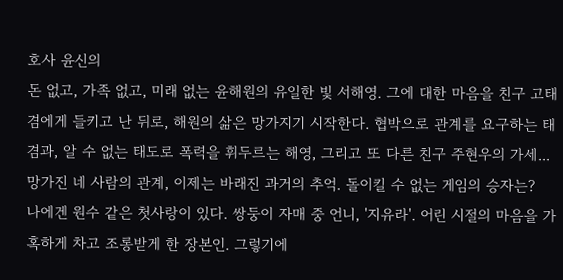호사 윤신의
돈 없고, 가족 없고, 미래 없는 윤해원의 유일한 빛 서해영. 그에 대한 마음을 친구 고태겸에게 들키고 난 뒤로, 해원의 삶은 망가지기 시작한다. 협박으로 관계를 요구하는 태겸과, 알 수 없는 태도로 폭력을 휘두르는 해영, 그리고 또 다른 친구 주현우의 가세... 망가진 네 사람의 관계, 이제는 바래진 과거의 추억. 돌이킬 수 없는 게임의 승자는?
나에겐 원수 같은 첫사랑이 있다. 쌍둥이 자매 중 언니, '지유라'. 어린 시절의 마음을 가혹하게 차고 조롱받게 한 장본인. 그렇기에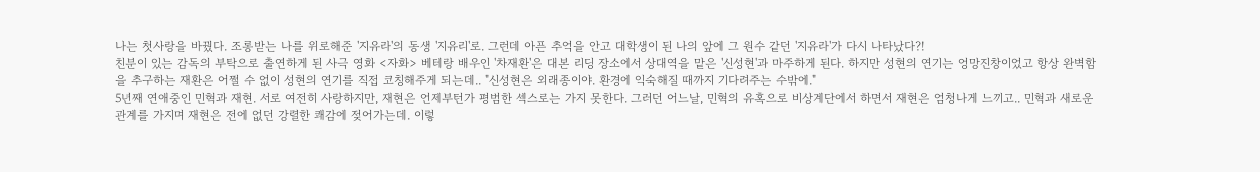나는 첫사랑을 바꿨다. 조롱받는 나를 위로해준 '지유라'의 동생 '지유리'로. 그런데 아픈 추억을 안고 대학생이 된 나의 앞에 그 원수 같던 '지유라'가 다시 나타났다?!
친분이 있는 감독의 부탁으로 출연하게 된 사극 영화 <자화> 베테랑 배우인 '차재환'은 대본 리딩 장소에서 상대역을 맡은 '신성현'과 마주하게 된다. 하지만 성현의 연기는 엉망진창이었고 항상 완벽함을 추구하는 재환은 어쩔 수 없이 성현의 연기를 직접 코칭해주게 되는데.. "신성현은 외래종이야. 환경에 익숙해질 때까지 기다려주는 수밖에."
5년째 연애중인 민혁과 재현. 서로 여전히 사랑하지만, 재현은 언제부턴가 평범한 섹스로는 가지 못한다. 그러던 어느날, 민혁의 유혹으로 비상계단에서 하면서 재현은 엄청나게 느끼고.. 민혁과 새로운 관계를 가지며 재현은 전에 없던 강렬한 쾌감에 젖어가는데. 이렇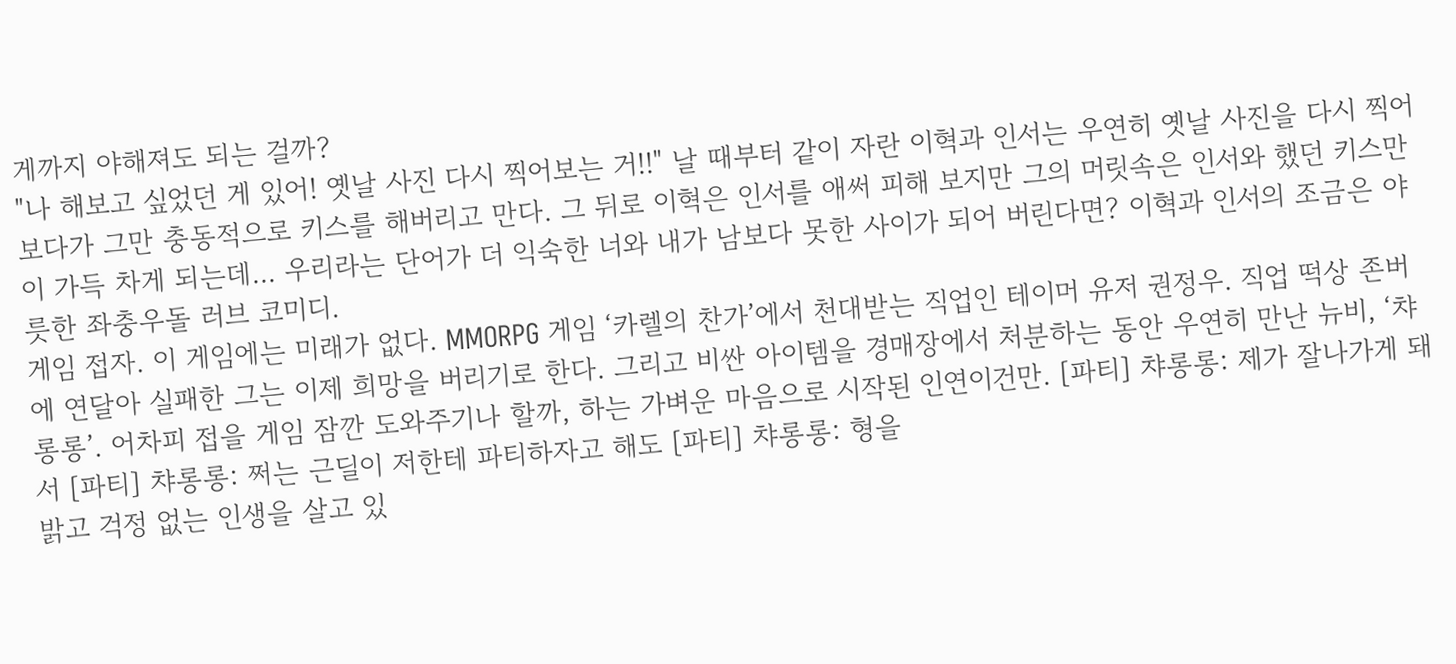게까지 야해져도 되는 걸까?
"나 해보고 싶었던 게 있어! 옛날 사진 다시 찍어보는 거!!" 날 때부터 같이 자란 이혁과 인서는 우연히 옛날 사진을 다시 찍어 보다가 그만 충동적으로 키스를 해버리고 만다. 그 뒤로 이혁은 인서를 애써 피해 보지만 그의 머릿속은 인서와 했던 키스만이 가득 차게 되는데... 우리라는 단어가 더 익숙한 너와 내가 남보다 못한 사이가 되어 버린다면? 이혁과 인서의 조금은 야릇한 좌충우돌 러브 코미디.
게임 접자. 이 게임에는 미래가 없다. MMORPG 게임 ‘카렐의 찬가’에서 천대받는 직업인 테이머 유저 권정우. 직업 떡상 존버에 연달아 실패한 그는 이제 희망을 버리기로 한다. 그리고 비싼 아이템을 경매장에서 처분하는 동안 우연히 만난 뉴비, ‘챠롱롱’. 어차피 접을 게임 잠깐 도와주기나 할까, 하는 가벼운 마음으로 시작된 인연이건만. [파티] 챠롱롱: 제가 잘나가게 돼서 [파티] 챠롱롱: 쩌는 근딜이 저한테 파티하자고 해도 [파티] 챠롱롱: 형을
밝고 걱정 없는 인생을 살고 있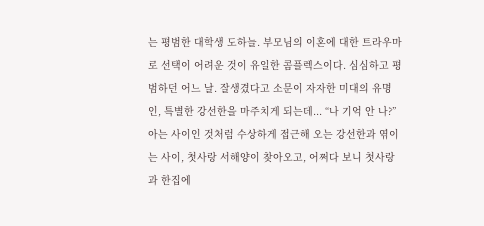는 평범한 대학생 도하늘. 부모님의 이혼에 대한 트라우마로 선택이 어려운 것이 유일한 콤플렉스이다. 심심하고 평범하던 어느 날. 잘생겼다고 소문이 자자한 미대의 유명인, 특별한 강선한을 마주치게 되는데... “나 기억 안 나?” 아는 사이인 것처럼 수상하게 접근해 오는 강선한과 엮이는 사이, 첫사랑 서해양이 찾아오고, 어쩌다 보니 첫사랑과 한집에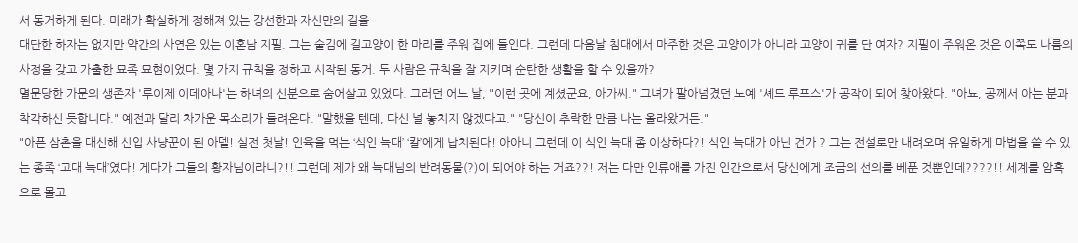서 동거하게 된다. 미래가 확실하게 정해져 있는 강선한과 자신만의 길을
대단한 하자는 없지만 약간의 사연은 있는 이혼남 지필. 그는 술김에 길고양이 한 마리를 주워 집에 들인다. 그런데 다음날 침대에서 마주한 것은 고양이가 아니라 고양이 귀를 단 여자? 지필이 주워온 것은 이쪽도 나름의 사정을 갖고 가출한 묘족 묘현이었다. 몇 가지 규칙을 정하고 시작된 동거. 두 사람은 규칙을 잘 지키며 순탄한 생활을 할 수 있을까?
멸문당한 가문의 생존자 '루이제 이데아나'는 하녀의 신분으로 숨어살고 있었다. 그러던 어느 날, "이런 곳에 계셨군요, 아가씨." 그녀가 팔아넘겼던 노예 '셰드 루프스'가 공작이 되어 찾아왔다. "아뇨, 공께서 아는 분과 착각하신 듯합니다." 예전과 달리 차가운 목소리가 들려온다. "말했을 텐데, 다신 널 놓치지 않겠다고." "당신이 추락한 만큼 나는 올라왔거든."
"아픈 삼촌을 대신해 신입 사냥꾼이 된 아델! 실전 첫날! 인육을 먹는 ‘식인 늑대’ ‘칼’에게 납치된다! 아아니 그런데 이 식인 늑대 좀 이상하다?! 식인 늑대가 아닌 건가 ? 그는 전설로만 내려오며 유일하게 마법을 쓸 수 있는 종족 ‘고대 늑대’였다! 게다가 그들의 황자님이라니?!! 그런데 제가 왜 늑대님의 반려동물(?)이 되어야 하는 거죠??! 저는 다만 인류애를 가진 인간으로서 당신에게 조금의 선의를 베푼 것뿐인데????!! 세계를 암흑으로 몰고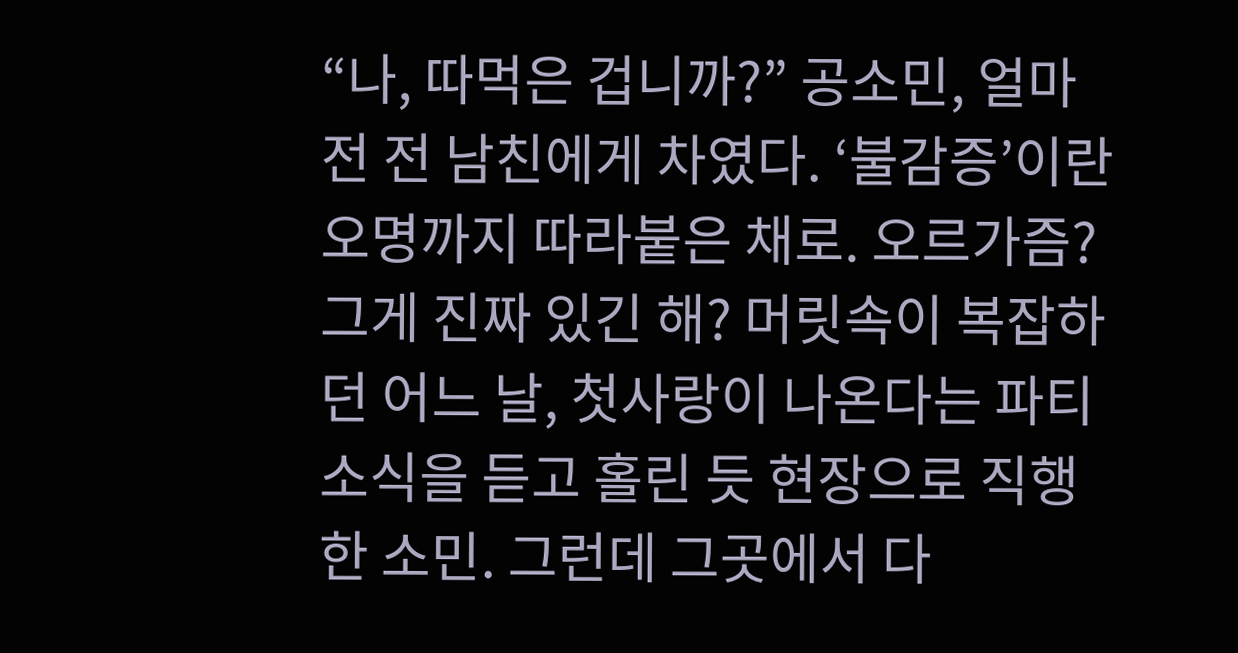“나, 따먹은 겁니까?” 공소민, 얼마 전 전 남친에게 차였다. ‘불감증’이란 오명까지 따라붙은 채로. 오르가즘? 그게 진짜 있긴 해? 머릿속이 복잡하던 어느 날, 첫사랑이 나온다는 파티 소식을 듣고 홀린 듯 현장으로 직행한 소민. 그런데 그곳에서 다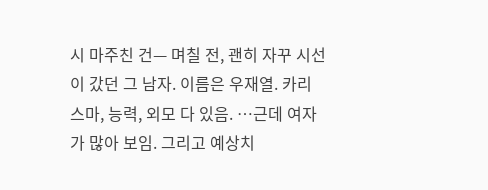시 마주친 건— 며칠 전, 괜히 자꾸 시선이 갔던 그 남자. 이름은 우재열. 카리스마, 능력, 외모 다 있음. …근데 여자가 많아 보임. 그리고 예상치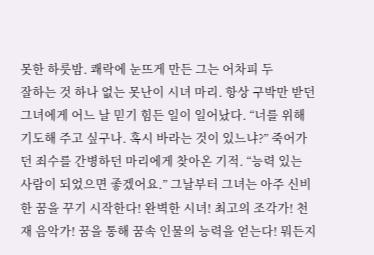못한 하룻밤. 쾌락에 눈뜨게 만든 그는 어차피 두
잘하는 것 하나 없는 못난이 시녀 마리. 항상 구박만 받던 그녀에게 어느 날 믿기 힘든 일이 일어났다. “너를 위해 기도해 주고 싶구나. 혹시 바라는 것이 있느냐?” 죽어가던 죄수를 간병하던 마리에게 찾아온 기적. “능력 있는 사람이 되었으면 좋겠어요.” 그날부터 그녀는 아주 신비한 꿈을 꾸기 시작한다! 완벽한 시녀! 최고의 조각가! 천재 음악가! 꿈을 통해 꿈속 인물의 능력을 얻는다! 뭐든지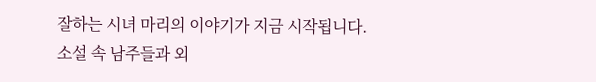잘하는 시녀 마리의 이야기가 지금 시작됩니다.
소설 속 남주들과 외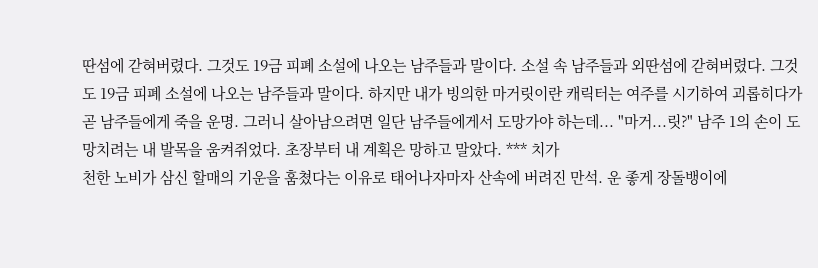딴섬에 갇혀버렸다. 그것도 19금 피폐 소설에 나오는 남주들과 말이다. 소설 속 남주들과 외딴섬에 갇혀버렸다. 그것도 19금 피폐 소설에 나오는 남주들과 말이다. 하지만 내가 빙의한 마거릿이란 캐릭터는 여주를 시기하여 괴롭히다가 곧 남주들에게 죽을 운명. 그러니 살아남으려면 일단 남주들에게서 도망가야 하는데... "마거...릿?" 남주 1의 손이 도망치려는 내 발목을 움켜쥐었다. 초장부터 내 계획은 망하고 말았다. *** 치가
천한 노비가 삼신 할매의 기운을 훔쳤다는 이유로 태어나자마자 산속에 버려진 만석. 운 좋게 장돌뱅이에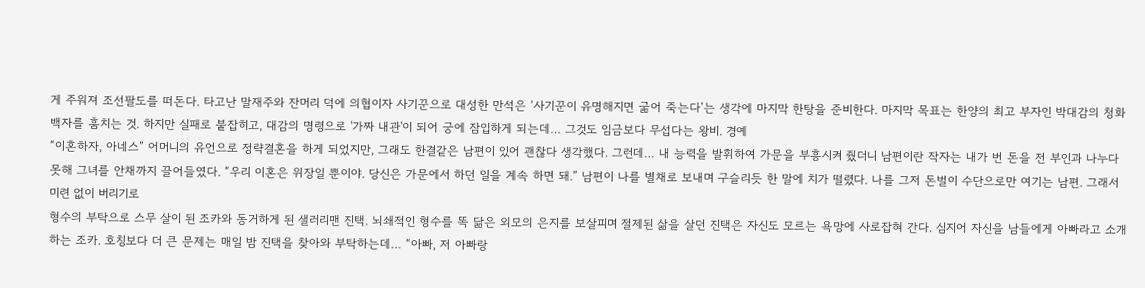게 주워져 조선팔도를 떠돈다. 타고난 말재주와 잔머리 덕에 의협이자 사기꾼으로 대성한 만석은 ‘사기꾼이 유명해지면 굶어 죽는다’는 생각에 마지막 한탕을 준비한다. 마지막 목표는 한양의 최고 부자인 박대감의 청화백자를 훔치는 것. 하지만 실패로 붙잡히고, 대감의 명령으로 '가짜 내관'이 되어 궁에 잠입하게 되는데… 그것도 임금보다 무섭다는 왕비. 경예
“이혼하자, 아네스” 어머니의 유언으로 정략결혼을 하게 되었지만, 그래도 한결같은 남편이 있어 괜찮다 생각했다. 그런데… 내 능력을 발휘하여 가문을 부흥시켜 줬더니 남편이란 작자는 내가 번 돈을 전 부인과 나누다 못해 그녀를 안채까지 끌어들였다. “우리 이혼은 위장일 뿐이야. 당신은 가문에서 하던 일을 계속 하면 돼.” 남편이 나를 별채로 보내며 구슬리듯 한 말에 치가 떨렸다. 나를 그저 돈벌이 수단으로만 여기는 남편. 그래서 미련 없이 버리기로
형수의 부탁으로 스무 살이 된 조카와 동거하게 된 샐러리맨 진택. 뇌쇄적인 형수를 똑 닮은 외모의 은지를 보살피며 절제된 삶을 살던 진택은 자신도 모르는 욕망에 사로잡혀 간다. 심지어 자신을 남들에게 아빠라고 소개하는 조카. 호칭보다 더 큰 문제는 매일 밤 진택을 찾아와 부탁하는데… “아빠, 저 아빠랑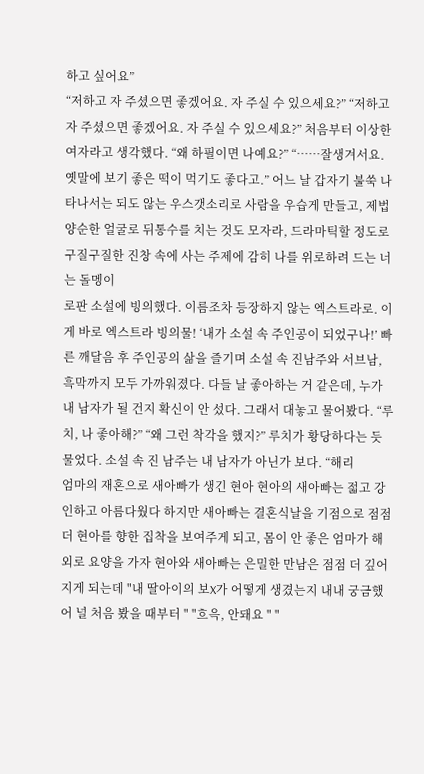하고 싶어요”
“저하고 자 주셨으면 좋겠어요. 자 주실 수 있으세요?” “저하고 자 주셨으면 좋겠어요. 자 주실 수 있으세요?” 처음부터 이상한 여자라고 생각했다. “왜 하필이면 나예요?” “……잘생겨서요. 옛말에 보기 좋은 떡이 먹기도 좋다고.” 어느 날 갑자기 불쑥 나타나서는 되도 않는 우스갯소리로 사람을 우습게 만들고, 제법 양순한 얼굴로 뒤통수를 치는 것도 모자라, 드라마틱할 정도로 구질구질한 진창 속에 사는 주제에 감히 나를 위로하려 드는 너는 돌멩이
로판 소설에 빙의했다. 이름조차 등장하지 않는 엑스트라로. 이게 바로 엑스트라 빙의물! ‘내가 소설 속 주인공이 되었구나!’ 빠른 깨달음 후 주인공의 삶을 즐기며 소설 속 진남주와 서브남, 흑막까지 모두 가까워졌다. 다들 날 좋아하는 거 같은데, 누가 내 남자가 될 건지 확신이 안 섰다. 그래서 대놓고 물어봤다. “루치, 나 좋아해?” “왜 그런 착각을 했지?” 루치가 황당하다는 듯 물었다. 소설 속 진 남주는 내 남자가 아닌가 보다. “해리
엄마의 재혼으로 새아빠가 생긴 현아 현아의 새아빠는 젋고 강인하고 아름다웠다 하지만 새아빠는 결혼식날을 기점으로 점점 더 현아를 향한 집착을 보여주게 되고, 몸이 안 좋은 엄마가 해외로 요양을 가자 현아와 새아빠는 은밀한 만남은 점점 더 깊어지게 되는데 "내 딸아이의 보X가 어떻게 생겼는지 내내 궁금했어 널 처음 봤을 때부터 " "흐윽, 안돼요 " "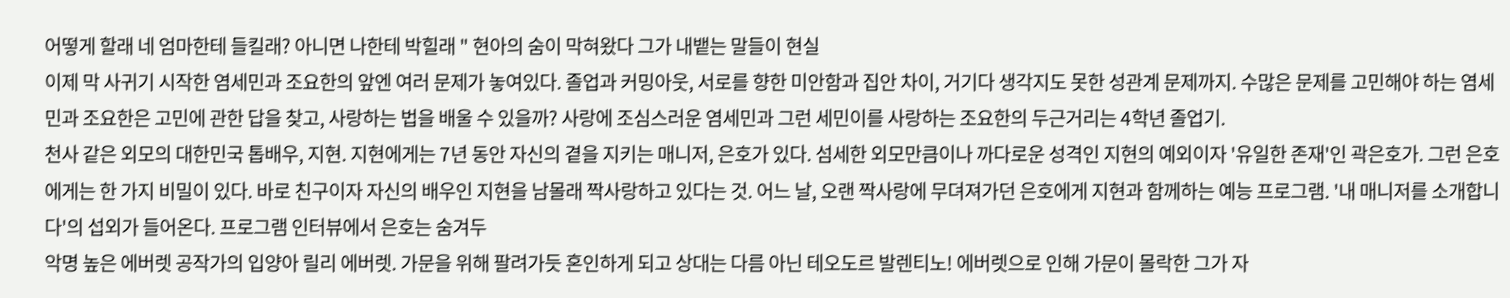어떻게 할래 네 엄마한테 들킬래? 아니면 나한테 박힐래 " 현아의 숨이 막혀왔다 그가 내뱉는 말들이 현실
이제 막 사귀기 시작한 염세민과 조요한의 앞엔 여러 문제가 놓여있다. 졸업과 커밍아웃, 서로를 향한 미안함과 집안 차이, 거기다 생각지도 못한 성관계 문제까지. 수많은 문제를 고민해야 하는 염세민과 조요한은 고민에 관한 답을 찾고, 사랑하는 법을 배울 수 있을까? 사랑에 조심스러운 염세민과 그런 세민이를 사랑하는 조요한의 두근거리는 4학년 졸업기.
천사 같은 외모의 대한민국 톱배우, 지현. 지현에게는 7년 동안 자신의 곁을 지키는 매니저, 은호가 있다. 섬세한 외모만큼이나 까다로운 성격인 지현의 예외이자 '유일한 존재'인 곽은호가. 그런 은호에게는 한 가지 비밀이 있다. 바로 친구이자 자신의 배우인 지현을 남몰래 짝사랑하고 있다는 것. 어느 날, 오랜 짝사랑에 무뎌져가던 은호에게 지현과 함께하는 예능 프로그램. '내 매니저를 소개합니다'의 섭외가 들어온다. 프로그램 인터뷰에서 은호는 숨겨두
악명 높은 에버렛 공작가의 입양아 릴리 에버렛. 가문을 위해 팔려가듯 혼인하게 되고 상대는 다름 아닌 테오도르 발렌티노! 에버렛으로 인해 가문이 몰락한 그가 자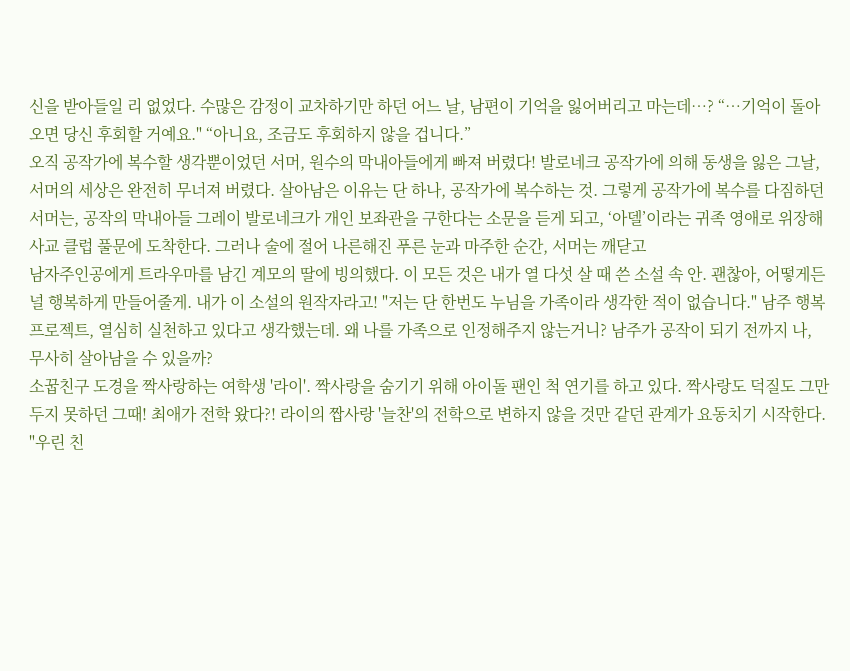신을 받아들일 리 없었다. 수많은 감정이 교차하기만 하던 어느 날, 남편이 기억을 잃어버리고 마는데…? “…기억이 돌아오면 당신 후회할 거예요." “아니요, 조금도 후회하지 않을 겁니다.”
오직 공작가에 복수할 생각뿐이었던 서머, 원수의 막내아들에게 빠져 버렸다! 발로네크 공작가에 의해 동생을 잃은 그날, 서머의 세상은 완전히 무너져 버렸다. 살아남은 이유는 단 하나, 공작가에 복수하는 것. 그렇게 공작가에 복수를 다짐하던 서머는, 공작의 막내아들 그레이 발로네크가 개인 보좌관을 구한다는 소문을 듣게 되고, ‘아델’이라는 귀족 영애로 위장해 사교 클럽 풀문에 도착한다. 그러나 술에 절어 나른해진 푸른 눈과 마주한 순간, 서머는 깨닫고
남자주인공에게 트라우마를 남긴 계모의 딸에 빙의했다. 이 모든 것은 내가 열 다섯 살 때 쓴 소설 속 안. 괜찮아, 어떻게든 널 행복하게 만들어줄게. 내가 이 소설의 원작자라고! "저는 단 한번도 누님을 가족이라 생각한 적이 없습니다." 남주 행복 프로젝트, 열심히 실천하고 있다고 생각했는데. 왜 나를 가족으로 인정해주지 않는거니? 남주가 공작이 되기 전까지 나, 무사히 살아남을 수 있을까?
소꿉친구 도경을 짝사랑하는 여학생 '라이'. 짝사랑을 숨기기 위해 아이돌 팬인 척 연기를 하고 있다. 짝사랑도 덕질도 그만두지 못하던 그때! 최애가 전학 왔다?! 라이의 짭사랑 '늘찬'의 전학으로 변하지 않을 것만 같던 관계가 요동치기 시작한다. "우린 친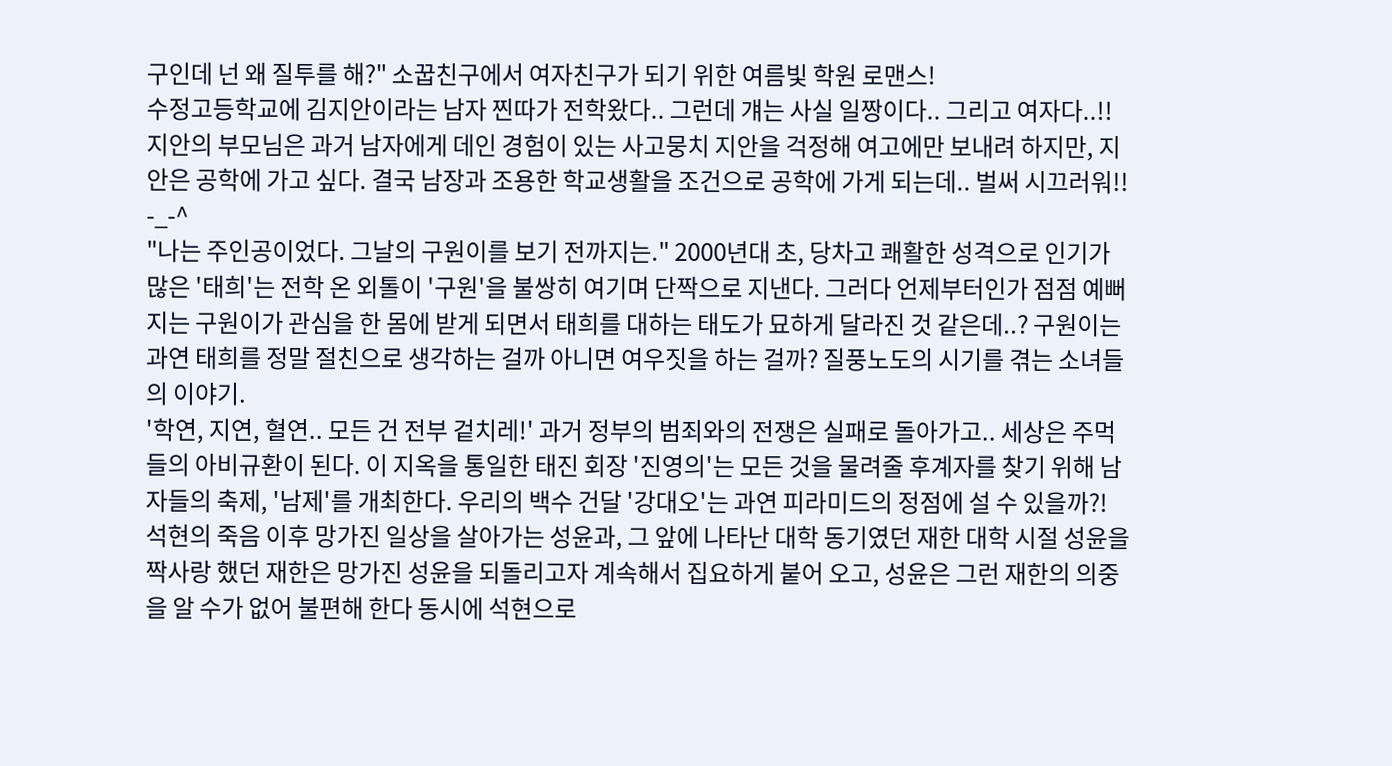구인데 넌 왜 질투를 해?" 소꿉친구에서 여자친구가 되기 위한 여름빛 학원 로맨스!
수정고등학교에 김지안이라는 남자 찐따가 전학왔다.. 그런데 걔는 사실 일짱이다.. 그리고 여자다..!! 지안의 부모님은 과거 남자에게 데인 경험이 있는 사고뭉치 지안을 걱정해 여고에만 보내려 하지만, 지안은 공학에 가고 싶다. 결국 남장과 조용한 학교생활을 조건으로 공학에 가게 되는데.. 벌써 시끄러워!! -_-^
"나는 주인공이었다. 그날의 구원이를 보기 전까지는." 2000년대 초, 당차고 쾌활한 성격으로 인기가 많은 '태희'는 전학 온 외톨이 '구원'을 불쌍히 여기며 단짝으로 지낸다. 그러다 언제부터인가 점점 예뻐지는 구원이가 관심을 한 몸에 받게 되면서 태희를 대하는 태도가 묘하게 달라진 것 같은데..? 구원이는 과연 태희를 정말 절친으로 생각하는 걸까 아니면 여우짓을 하는 걸까? 질풍노도의 시기를 겪는 소녀들의 이야기.
'학연, 지연, 혈연.. 모든 건 전부 겉치레!' 과거 정부의 범죄와의 전쟁은 실패로 돌아가고.. 세상은 주먹들의 아비규환이 된다. 이 지옥을 통일한 태진 회장 '진영의'는 모든 것을 물려줄 후계자를 찾기 위해 남자들의 축제, '남제'를 개최한다. 우리의 백수 건달 '강대오'는 과연 피라미드의 정점에 설 수 있을까?!
석현의 죽음 이후 망가진 일상을 살아가는 성윤과, 그 앞에 나타난 대학 동기였던 재한 대학 시절 성윤을 짝사랑 했던 재한은 망가진 성윤을 되돌리고자 계속해서 집요하게 붙어 오고, 성윤은 그런 재한의 의중을 알 수가 없어 불편해 한다 동시에 석현으로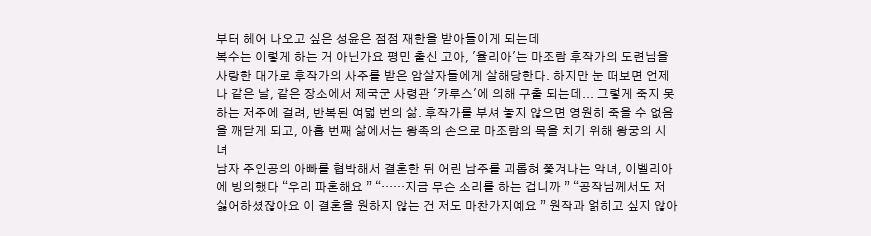부터 헤어 나오고 싶은 성윤은 점점 재한을 받아들이게 되는데
복수는 이렇게 하는 거 아닌가요 평민 출신 고아, '율리아'는 마조람 후작가의 도련님을 사랑한 대가로 후작가의 사주를 받은 암살자들에게 살해당한다. 하지만 눈 떠보면 언제나 같은 날, 같은 장소에서 제국군 사령관 '카루스'에 의해 구출 되는데... 그렇게 죽지 못하는 저주에 걸려, 반복된 여덟 번의 삶. 후작가를 부셔 놓지 않으면 영원히 죽을 수 없음을 깨닫게 되고, 아홉 번째 삶에서는 왕족의 손으로 마조람의 목을 치기 위해 왕궁의 시녀
남자 주인공의 아빠를 협박해서 결혼한 뒤 어린 남주를 괴롭혀 쫓겨나는 악녀, 이벨리아에 빙의했다 “우리 파혼해요 ” “……지금 무슨 소리를 하는 겁니까 ” “공작님께서도 저 싫어하셨잖아요 이 결혼을 원하지 않는 건 저도 마찬가지예요 ” 원작과 얽히고 싶지 않아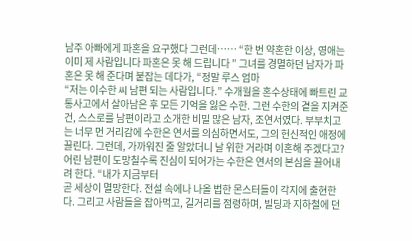남주 아빠에게 파혼을 요구했다 그런데…… “한 번 약혼한 이상, 영애는 이미 제 사람입니다 파혼은 못 해 드립니다 ” 그녀를 경멸하던 남자가 파혼은 못 해 준다며 붙잡는 데다가, “정말 루스 엄마
“저는 이수한 씨 남편 되는 사람입니다.” 수개월을 혼수상태에 빠트린 교통사고에서 살아남은 후 모든 기억을 잃은 수한. 그런 수한의 곁을 지켜준 건, 스스로를 남편이라고 소개한 비밀 많은 남자, 조연서였다. 부부치고는 너무 먼 거리감에 수한은 연서를 의심하면서도, 그의 헌신적인 애정에 끌린다. 그런데, 가까워진 줄 알았더니 날 위한 거라며 이혼해 주겠다고? 어린 남편이 도망칠수록 진심이 되어가는 수한은 연서의 본심을 끌어내려 한다. “내가 지금부터
곧 세상이 멸망한다. 전설 속에나 나올 법한 몬스터들이 각지에 출현한다. 그리고 사람들을 잡아먹고, 길거리를 점령하며, 빌딩과 지하철에 던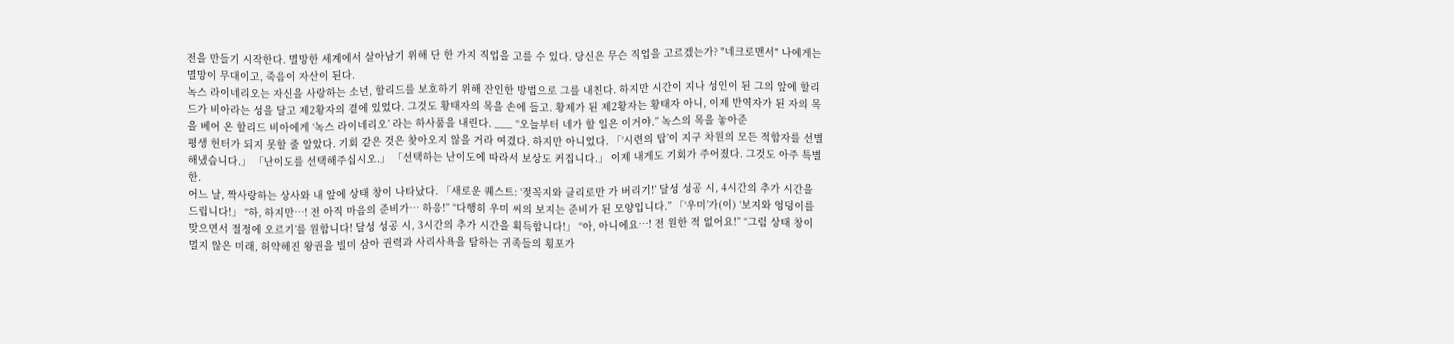전을 만들기 시작한다. 멸망한 세계에서 살아남기 위해 단 한 가지 직업을 고를 수 있다. 당신은 무슨 직업을 고르겠는가? "네크로맨서" 나에게는 멸망이 무대이고, 죽음이 자산이 된다.
녹스 라이네리오는 자신을 사랑하는 소년, 할리드를 보호하기 위해 잔인한 방법으로 그를 내친다. 하지만 시간이 지나 성인이 된 그의 앞에 할리드가 비아라는 성을 달고 제2황자의 곁에 있었다. 그것도 황태자의 목을 손에 들고. 황제가 된 제2황자는 황태자 아니, 이제 반역자가 된 자의 목을 베어 온 할리드 비아에게 ‘녹스 라이네리오’ 라는 하사품을 내린다. ___ “오늘부터 네가 할 일은 이거야.” 녹스의 목을 놓아준
평생 헌터가 되지 못할 줄 알았다. 기회 같은 것은 찾아오지 않을 거라 여겼다. 하지만 아니었다. 「‘시련의 탑’이 지구 차원의 모든 적합자를 선별해냈습니다.」 「난이도를 선택해주십시오.」 「선택하는 난이도에 따라서 보상도 커집니다.」 이제 내게도 기회가 주어졌다. 그것도 아주 특별한.
어느 날, 짝사랑하는 상사와 내 앞에 상태 창이 나타났다. 「새로운 퀘스트: ‘젖꼭지와 클리로만 가 버리기!’ 달성 성공 시, 4시간의 추가 시간을 드립니다!」 “하, 하지만…! 전 아직 마음의 준비가… 하응!” “다행히 우미 씨의 보지는 준비가 된 모양입니다.” 「‘우미’가(이) ‘보지와 엉덩이를 맞으면서 절정에 오르기’를 원합니다! 달성 성공 시, 3시간의 추가 시간을 획득합니다!」 “아, 아니에요…! 전 원한 적 없어요!” “그럼 상태 창이
멀지 않은 미래, 허약해진 왕권을 빌미 삼아 권력과 사리사욕을 탐하는 귀족들의 횡포가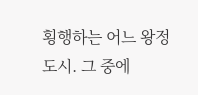횡행하는 어느 왕정도시. 그 중에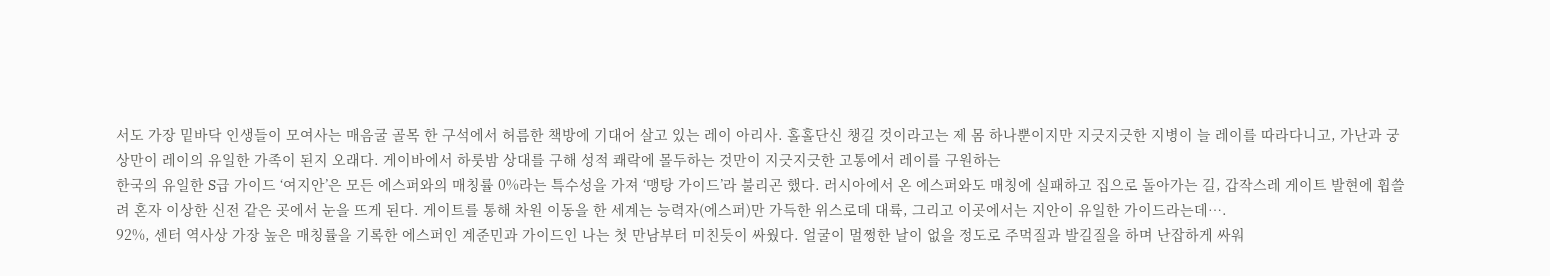서도 가장 밑바닥 인생들이 모여사는 매음굴 골목 한 구석에서 허름한 책방에 기대어 살고 있는 레이 아리사. 홀홀단신 챙길 것이라고는 제 몸 하나뿐이지만 지긋지긋한 지병이 늘 레이를 따라다니고, 가난과 궁상만이 레이의 유일한 가족이 된지 오래다. 게이바에서 하룻밤 상대를 구해 성적 쾌락에 몰두하는 것만이 지긋지긋한 고통에서 레이를 구원하는
한국의 유일한 S급 가이드 ‘여지안’은 모든 에스퍼와의 매칭률 0%라는 특수성을 가져 ‘맹탕 가이드’라 불리곤 했다. 러시아에서 온 에스퍼와도 매칭에 실패하고 집으로 돌아가는 길, 갑작스레 게이트 발현에 휩쓸려 혼자 이상한 신전 같은 곳에서 눈을 뜨게 된다. 게이트를 통해 차원 이동을 한 세계는 능력자(에스퍼)만 가득한 위스로데 대륙, 그리고 이곳에서는 지안이 유일한 가이드라는데….
92%, 센터 역사상 가장 높은 매칭률을 기록한 에스퍼인 계준민과 가이드인 나는 첫 만남부터 미친듯이 싸웠다. 얼굴이 멀쩡한 날이 없을 정도로 주먹질과 발길질을 하며 난잡하게 싸워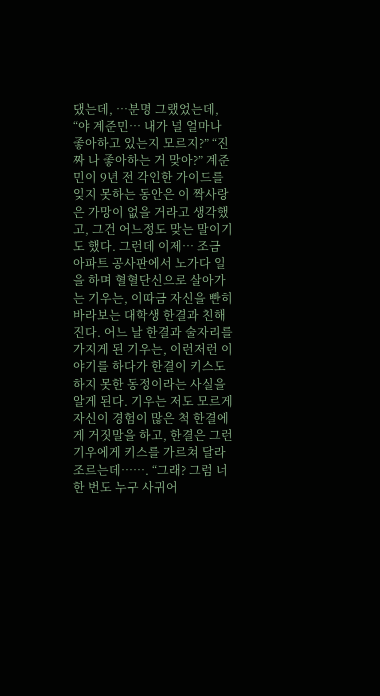댔는데, …분명 그랬었는데, “야 계준민… 내가 널 얼마나 좋아하고 있는지 모르지?” “진짜 나 좋아하는 거 맞아?” 계준민이 9년 전 각인한 가이드를 잊지 못하는 동안은 이 짝사랑은 가망이 없을 거라고 생각했고, 그건 어느정도 맞는 말이기도 했다. 그런데 이제… 조금
아파트 공사판에서 노가다 일을 하며 혈혈단신으로 살아가는 기우는, 이따금 자신을 빤히 바라보는 대학생 한결과 친해진다. 어느 날 한결과 술자리를 가지게 된 기우는, 이런저런 이야기를 하다가 한결이 키스도 하지 못한 동정이라는 사실을 알게 된다. 기우는 저도 모르게 자신이 경험이 많은 척 한결에게 거짓말을 하고, 한결은 그런 기우에게 키스를 가르쳐 달라 조르는데……. “그래? 그럼 너 한 번도 누구 사귀어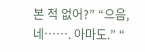본 적 없어?” “으음, 네……. 아마도.” “